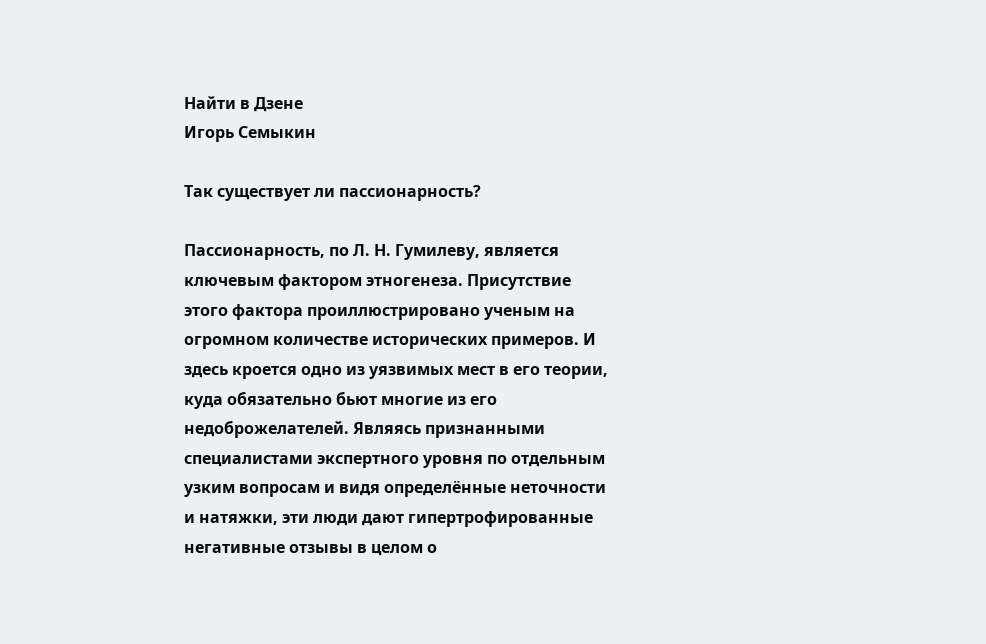Найти в Дзене
Игорь Семыкин

Так существует ли пассионарность?

Пассионарность, по Л. Н. Гумилеву, является ключевым фактором этногенеза. Присутствие этого фактора проиллюстрировано ученым на огромном количестве исторических примеров. И здесь кроется одно из уязвимых мест в его теории, куда обязательно бьют многие из его недоброжелателей. Являясь признанными специалистами экспертного уровня по отдельным узким вопросам и видя определённые неточности и натяжки, эти люди дают гипертрофированные негативные отзывы в целом о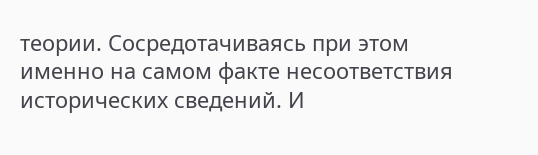теории. Сосредотачиваясь при этом именно на самом факте несоответствия исторических сведений. И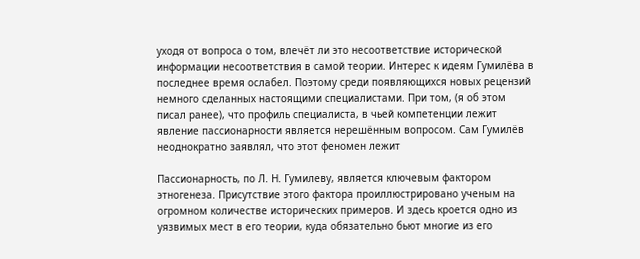уходя от вопроса о том, влечёт ли это несоответствие исторической информации несоответствия в самой теории. Интерес к идеям Гумилёва в последнее время ослабел. Поэтому среди появляющихся новых рецензий немного сделанных настоящими специалистами. При том, (я об этом писал ранее), что профиль специалиста, в чьей компетенции лежит явление пассионарности является нерешённым вопросом. Сам Гумилёв неоднократно заявлял, что этот феномен лежит

Пассионарность, по Л. Н. Гумилеву, является ключевым фактором этногенеза. Присутствие этого фактора проиллюстрировано ученым на огромном количестве исторических примеров. И здесь кроется одно из уязвимых мест в его теории, куда обязательно бьют многие из его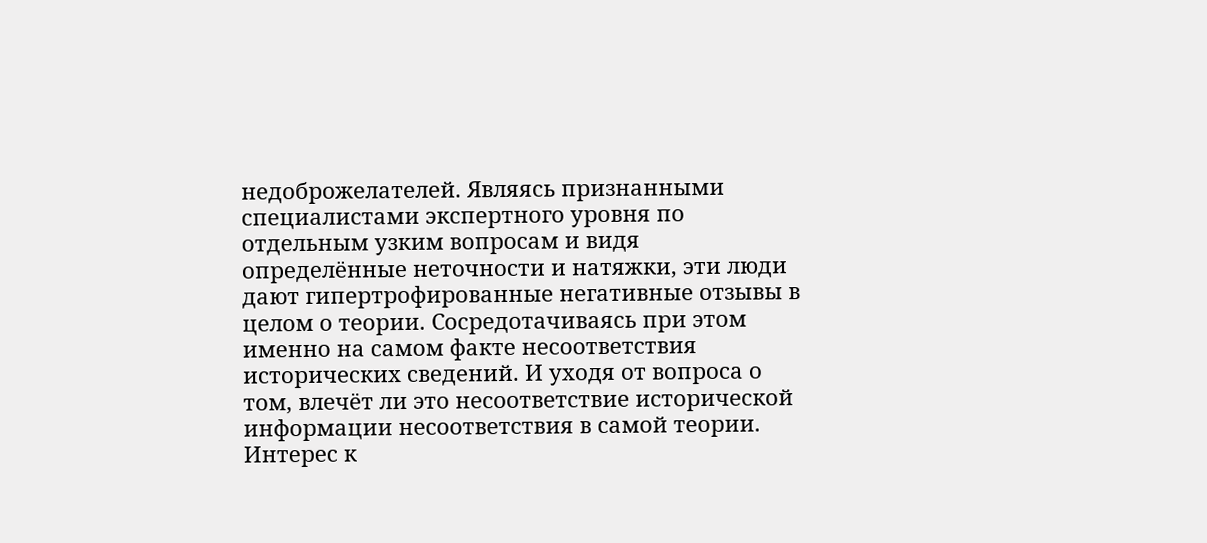недоброжелателей. Являясь признанными специалистами экспертного уровня по отдельным узким вопросам и видя определённые неточности и натяжки, эти люди дают гипертрофированные негативные отзывы в целом о теории. Сосредотачиваясь при этом именно на самом факте несоответствия исторических сведений. И уходя от вопроса о том, влечёт ли это несоответствие исторической информации несоответствия в самой теории. Интерес к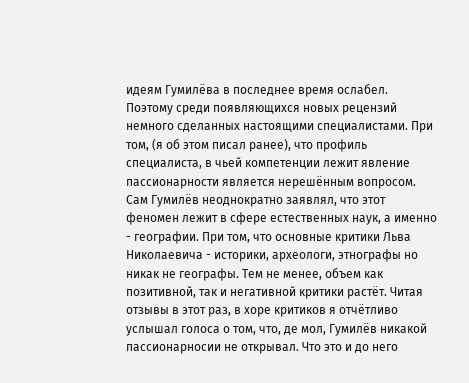идеям Гумилёва в последнее время ослабел. Поэтому среди появляющихся новых рецензий немного сделанных настоящими специалистами. При том, (я об этом писал ранее), что профиль специалиста, в чьей компетенции лежит явление пассионарности является нерешённым вопросом. Сам Гумилёв неоднократно заявлял, что этот феномен лежит в сфере естественных наук, а именно - географии. При том, что основные критики Льва Николаевича - историки, археологи, этнографы но никак не географы. Тем не менее, объем как позитивной, так и негативной критики растёт. Читая отзывы в этот раз, в хоре критиков я отчётливо услышал голоса о том, что, де мол, Гумилёв никакой пассионарносии не открывал. Что это и до него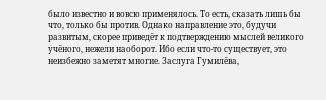было известно и вовсю применялось. То есть, сказать лишь бы что, только бы против. Однако направление это, будучи развитым, скорее приведёт к подтверждению мыслей великого учёного, нежели наоборот. Ибо если что-то существует, это неизбежно заметят многие. Заслуга Гумилёва,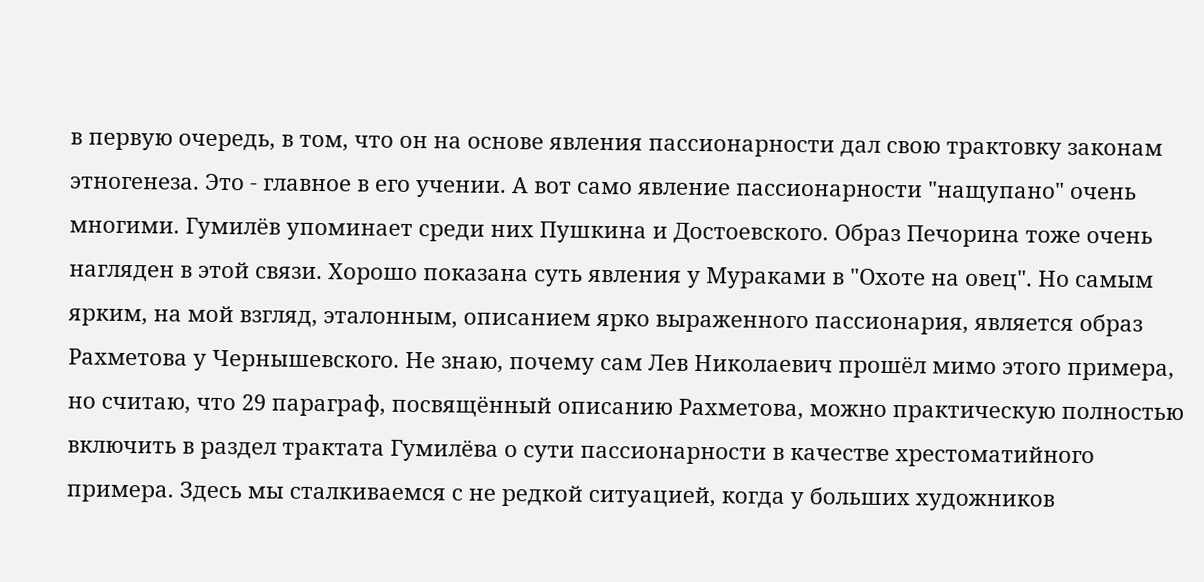в первую очередь, в том, что он на основе явления пассионарности дал свою трактовку законам этногенеза. Это - главное в его учении. А вот само явление пассионарности "нащупано" очень многими. Гумилёв упоминает среди них Пушкина и Достоевского. Образ Печорина тоже очень нагляден в этой связи. Хорошо показана суть явления у Мураками в "Охоте на овец". Но самым ярким, на мой взгляд, эталонным, описанием ярко выраженного пассионария, является образ Рахметова у Чернышевского. Не знаю, почему сам Лев Николаевич прошёл мимо этого примера, но считаю, что 29 параграф, посвящённый описанию Рахметова, можно практическую полностью включить в раздел трактата Гумилёва о сути пассионарности в качестве хрестоматийного примера. Здесь мы сталкиваемся с не редкой ситуацией, когда у больших художников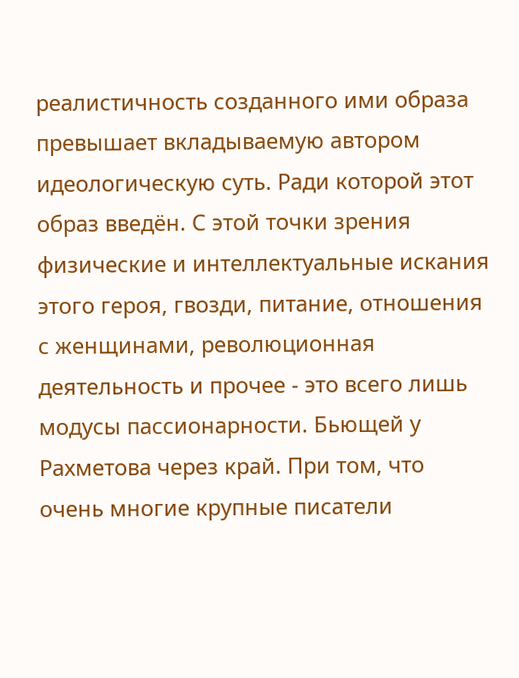реалистичность созданного ими образа превышает вкладываемую автором идеологическую суть. Ради которой этот образ введён. С этой точки зрения физические и интеллектуальные искания этого героя, гвозди, питание, отношения с женщинами, революционная деятельность и прочее - это всего лишь модусы пассионарности. Бьющей у Рахметова через край. При том, что очень многие крупные писатели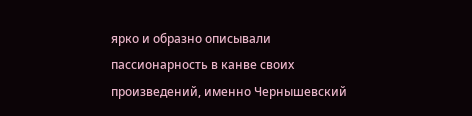ярко и образно описывали пассионарность в канве своих произведений, именно Чернышевский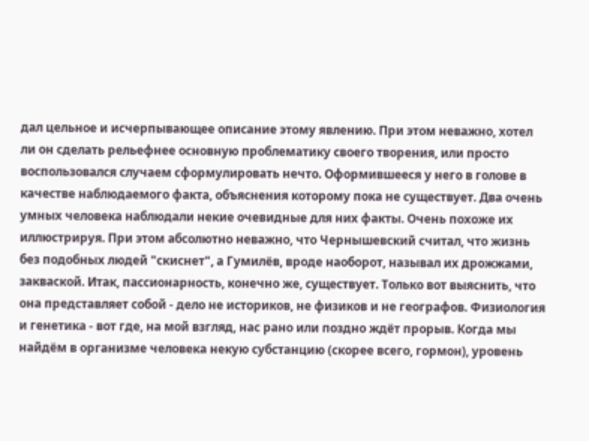дал цельное и исчерпывающее описание этому явлению. При этом неважно, хотел ли он сделать рельефнее основную проблематику своего творения, или просто воспользовался случаем сформулировать нечто. Оформившееся у него в голове в качестве наблюдаемого факта, объяснения которому пока не существует. Два очень умных человека наблюдали некие очевидные для них факты. Очень похоже их иллюстрируя. При этом абсолютно неважно, что Чернышевский считал, что жизнь без подобных людей "скиснет", а Гумилёв, вроде наоборот, называл их дрожжами, закваской. Итак, пассионарность, конечно же, существует. Только вот выяснить, что она представляет собой - дело не историков, не физиков и не географов. Физиология и генетика - вот где, на мой взгляд, нас рано или поздно ждёт прорыв. Когда мы найдём в организме человека некую субстанцию (скорее всего, гормон), уровень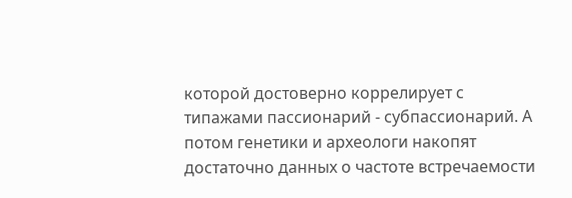которой достоверно коррелирует с типажами пассионарий - субпассионарий. А потом генетики и археологи накопят достаточно данных о частоте встречаемости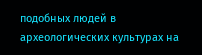подобных людей в археологических культурах на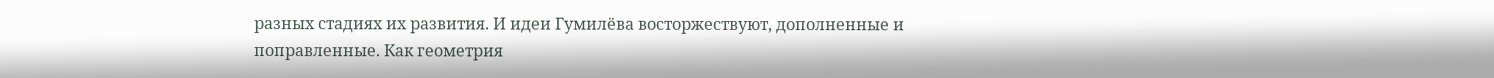разных стадиях их развития. И идеи Гумилёва восторжествуют, дополненные и поправленные. Как геометрия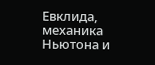Евклида, механика Ньютона и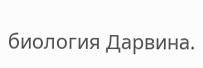биология Дарвина.